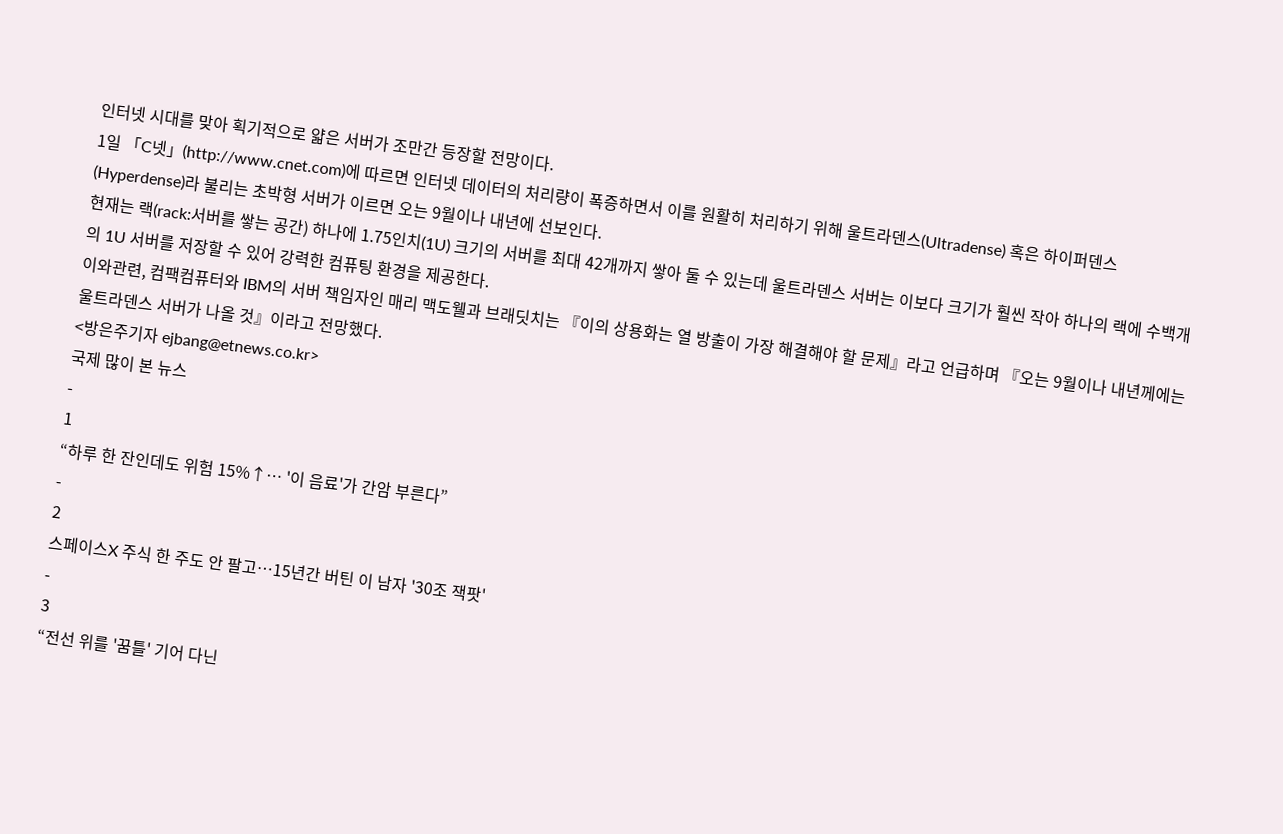인터넷 시대를 맞아 획기적으로 얇은 서버가 조만간 등장할 전망이다.
1일 「C넷」(http://www.cnet.com)에 따르면 인터넷 데이터의 처리량이 폭증하면서 이를 원활히 처리하기 위해 울트라덴스(Ultradense) 혹은 하이퍼덴스(Hyperdense)라 불리는 초박형 서버가 이르면 오는 9월이나 내년에 선보인다.
현재는 랙(rack:서버를 쌓는 공간) 하나에 1.75인치(1U) 크기의 서버를 최대 42개까지 쌓아 둘 수 있는데 울트라덴스 서버는 이보다 크기가 훨씬 작아 하나의 랙에 수백개의 1U 서버를 저장할 수 있어 강력한 컴퓨팅 환경을 제공한다.
이와관련, 컴팩컴퓨터와 IBM의 서버 책임자인 매리 맥도웰과 브래딧치는 『이의 상용화는 열 방출이 가장 해결해야 할 문제』라고 언급하며 『오는 9월이나 내년께에는 울트라덴스 서버가 나올 것』이라고 전망했다.
<방은주기자 ejbang@etnews.co.kr>
국제 많이 본 뉴스
-
1
“하루 한 잔인데도 위험 15%↑… '이 음료'가 간암 부른다”
-
2
스페이스X 주식 한 주도 안 팔고…15년간 버틴 이 남자 '30조 잭팟'
-
3
“전선 위를 '꿈틀' 기어 다닌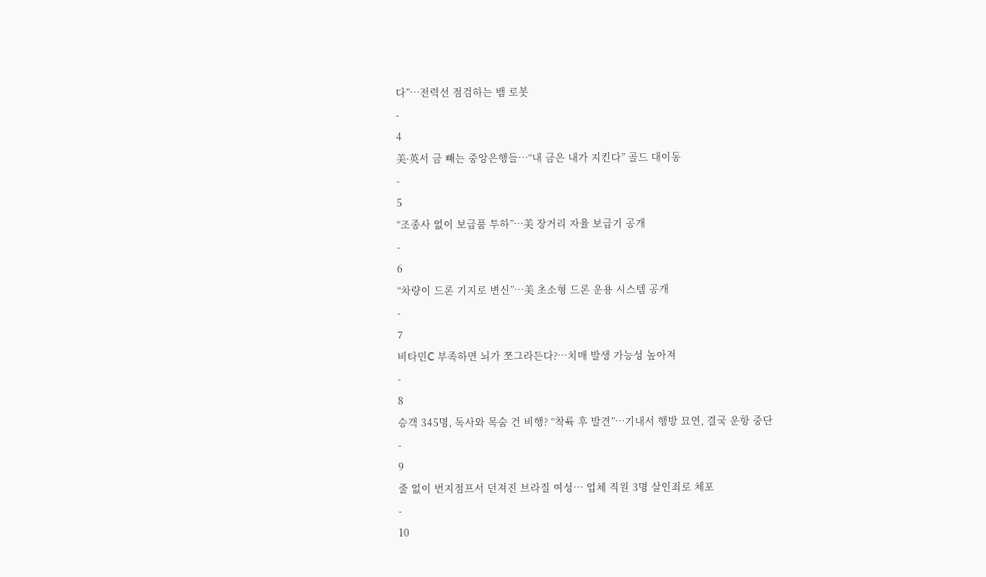다”…전력선 점검하는 뱀 로봇
-
4
美·英서 금 빼는 중앙은행들…“내 금은 내가 지킨다” 골드 대이동
-
5
“조종사 없이 보급품 투하”…美 장거리 자율 보급기 공개
-
6
“차량이 드론 기지로 변신”…美 초소형 드론 운용 시스템 공개
-
7
비타민C 부족하면 뇌가 쪼그라든다?…치매 발생 가능성 높아져
-
8
승객 345명, 독사와 목숨 건 비행? “착륙 후 발견”…기내서 행방 묘연, 결국 운항 중단
-
9
줄 없이 번지점프서 던져진 브라질 여성… 업체 직원 3명 살인죄로 체포
-
10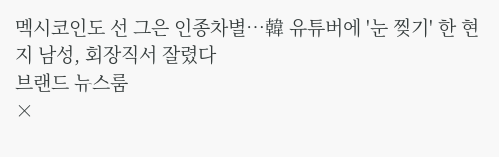멕시코인도 선 그은 인종차별…韓 유튜버에 '눈 찢기' 한 현지 남성, 회장직서 잘렸다
브랜드 뉴스룸
×